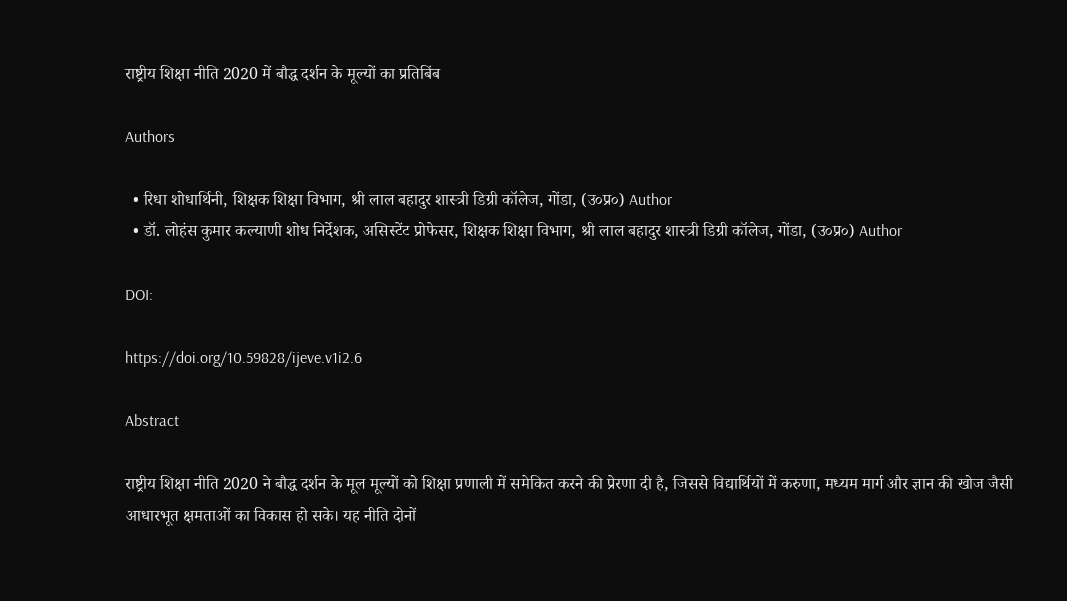राष्ट्रीय शिक्षा नीति 2020 में बौद्ध दर्शन के मूल्यों का प्रतिबिंब

Authors

  • रिधा शोधार्थिनी, शिक्षक शिक्षा विभाग, श्री लाल बहादुर शास्त्री डिग्री कॉलेज, गोंडा, (उ०प्र०) Author
  • डॉ. लोहंस कुमार कल्याणी शोध निर्देशक, असिस्टेंट प्रोफेसर, शिक्षक शिक्षा विभाग, श्री लाल बहादुर शास्त्री डिग्री कॉलेज, गोंडा, (उ०प्र०) Author

DOI:

https://doi.org/10.59828/ijeve.v1i2.6

Abstract

राष्ट्रीय शिक्षा नीति 2020 ने बौद्ध दर्शन के मूल मूल्यों को शिक्षा प्रणाली में समेकित करने की प्रेरणा दी है, जिससे विद्यार्थियों में करुणा, मध्यम मार्ग और ज्ञान की खोज जैसी आधारभूत क्षमताओं का विकास हो सके। यह नीति दोनों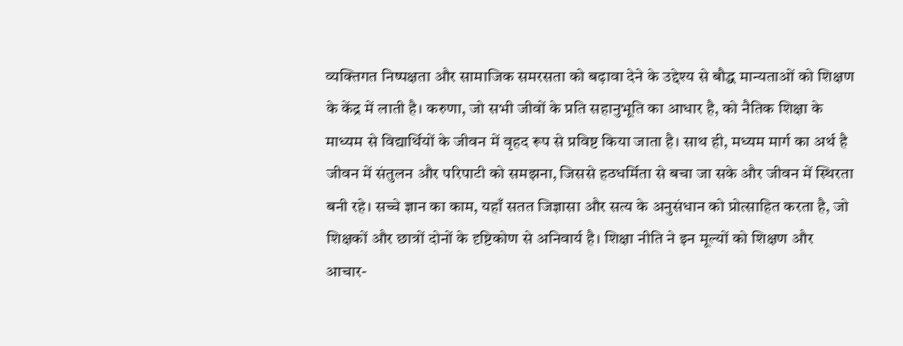व्यक्तिगत निष्पक्षता और सामाजिक समरसता को बढ़ावा देने के उद्देश्य से बौद्ध मान्यताओं को शिक्षण के केंद्र में लाती है। करुणा, जो सभी जीवों के प्रति सहानुभूति का आधार है, को नैतिक शिक्षा के माध्यम से विद्यार्थियों के जीवन में वृहद रूप से प्रविष्ट किया जाता है। साथ ही, मध्यम मार्ग का अर्थ है जीवन में संतुलन और परिपाटी को समझना, जिससे हठधर्मिता से बचा जा सके और जीवन में स्थिरता बनी रहे। सच्चे ज्ञान का काम, यहाँ सतत जिज्ञासा और सत्य के अनुसंधान को प्रोत्साहित करता है, जो शिक्षकों और छात्रों दोनों के दृष्टिकोण से अनिवार्य है। शिक्षा नीति ने इन मूल्यों को शिक्षण और आचार-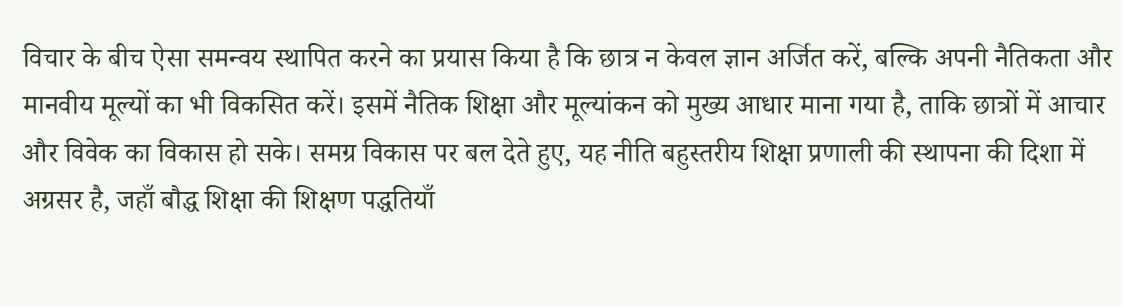विचार के बीच ऐसा समन्वय स्थापित करने का प्रयास किया है कि छात्र न केवल ज्ञान अर्जित करें, बल्कि अपनी नैतिकता और मानवीय मूल्यों का भी विकसित करें। इसमें नैतिक शिक्षा और मूल्यांकन को मुख्य आधार माना गया है, ताकि छात्रों में आचार और विवेक का विकास हो सके। समग्र विकास पर बल देते हुए, यह नीति बहुस्तरीय शिक्षा प्रणाली की स्थापना की दिशा में अग्रसर है, जहाँ बौद्ध शिक्षा की शिक्षण पद्धतियाँ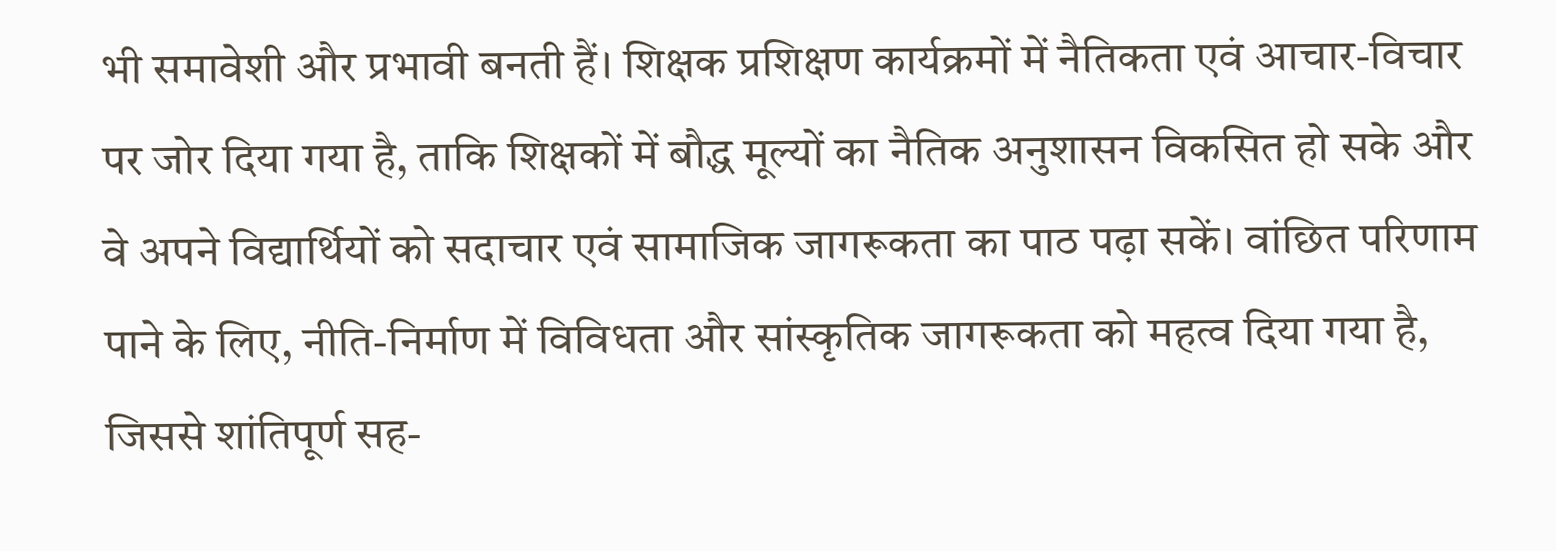भी समावेशी और प्रभावी बनती हैं। शिक्षक प्रशिक्षण कार्यक्रमों में नैतिकता एवं आचार-विचार पर जोर दिया गया है, ताकि शिक्षकों में बौद्ध मूल्यों का नैतिक अनुशासन विकसित हो सके और वे अपने विद्यार्थियों को सदाचार एवं सामाजिक जागरूकता का पाठ पढ़ा सकें। वांछित परिणाम पाने के लिए, नीति-निर्माण में विविधता और सांस्कृतिक जागरूकता को महत्व दिया गया है, जिससे शांतिपूर्ण सह-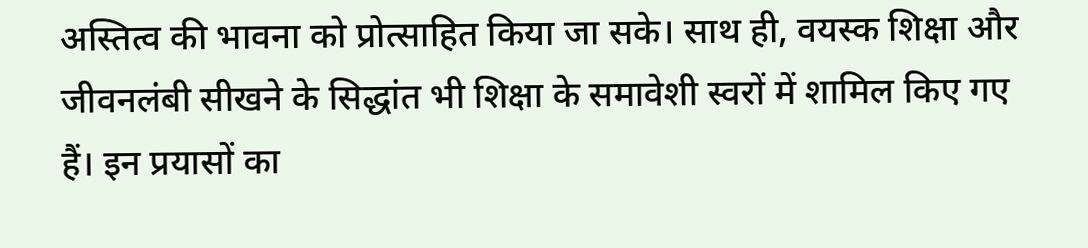अस्तित्व की भावना को प्रोत्साहित किया जा सके। साथ ही, वयस्क शिक्षा और जीवनलंबी सीखने के सिद्धांत भी शिक्षा के समावेशी स्वरों में शामिल किए गए हैं। इन प्रयासों का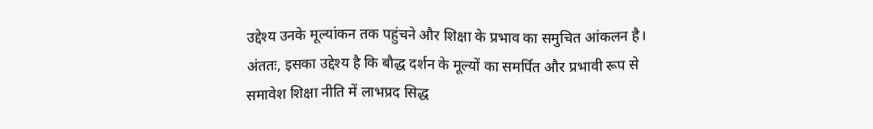उद्देश्य उनके मूल्यांकन तक पहुंचने और शिक्षा के प्रभाव का समुचित आंकलन है। अंततः, इसका उद्देश्य है कि बौद्ध दर्शन के मूल्यों का समर्पित और प्रभावी रूप से समावेश शिक्षा नीति में लाभप्रद सिद्ध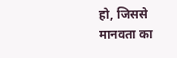हो, जिससे मानवता का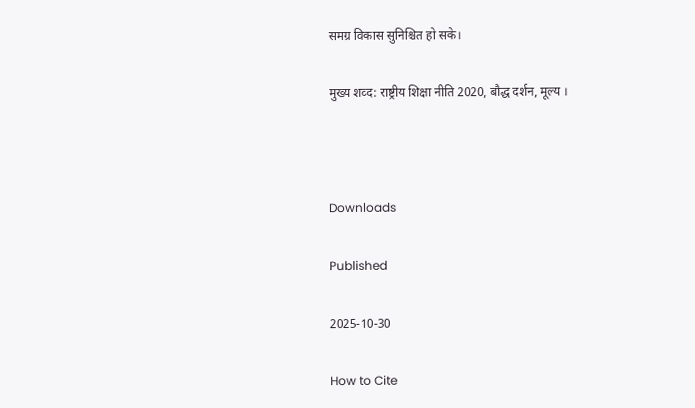समग्र विकास सुनिश्चित हो सके।

मुख्य शव्द: राष्ट्रीय शिक्षा नीति 2020, बौद्ध दर्शन, मूल्य ।



Downloads

Published

2025-10-30

How to Cite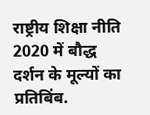राष्ट्रीय शिक्षा नीति 2020 में बौद्ध दर्शन के मूल्यों का प्रतिबिंब.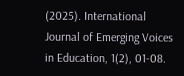(2025). International Journal of Emerging Voices in Education, 1(2), 01-08.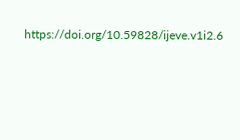https://doi.org/10.59828/ijeve.v1i2.6